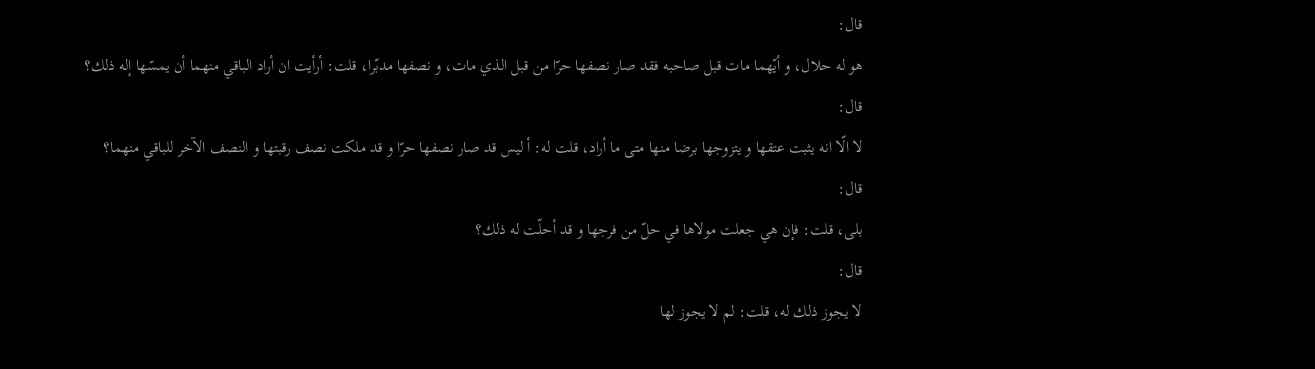قال:
هو له حلال، و أيّهما مات قبل صاحبه فقد صار نصفها حرّا من قبل الذي مات، و نصفها مدبّرا، قلت: أرأيت ان أراد الباقي منهما أن يمسّها إله ذلك؟
قال:
لا الّا انه يثبت عتقها و يتزوجها برضا منها متى ما أراد، قلت له: أ ليس قد صار نصفها حرّا و قد ملكت نصف رقبتها و النصف الآخر للباقي منهما؟
قال:
بلى، قلت: فإن هي جعلت مولاها في حلّ من فرجها و قد أحلّت له ذلك؟
قال:
لا يجوز ذلك له، قلت: لم لا يجوز لها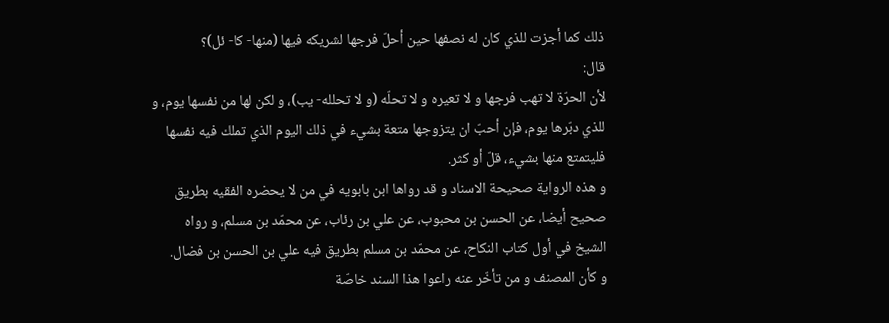ذلك كما أجزت للذي كان له نصفها حين أحلّ فرجها لشريكه فيها (منها- كا- ئل)؟
قال:
لأن الحرّة لا تهب فرجها و لا تعيره و لا تحلّه (و لا تحلله- يب)، و لكن لها من نفسها يوم، و للذي دبّرها يوم، فإن أحبّ ان يتزوجها متعة بشيء في ذلك اليوم الذي تملك فيه نفسها فليتمتع منها بشيء، قلّ أو كثر.
و هذه الرواية صحيحة الاسناد و قد رواها ابن بابويه في من لا يحضره الفقيه بطريق صحيح أيضا، عن الحسن بن محبوب، عن علي بن رئاب، عن محمّد بن مسلم، و رواه الشيخ في أول كتاب النكاح، عن محمّد بن مسلم بطريق فيه علي بن الحسن بن فضال.
و كأن المصنف و من تأخّر عنه راعوا هذا السند خاصّة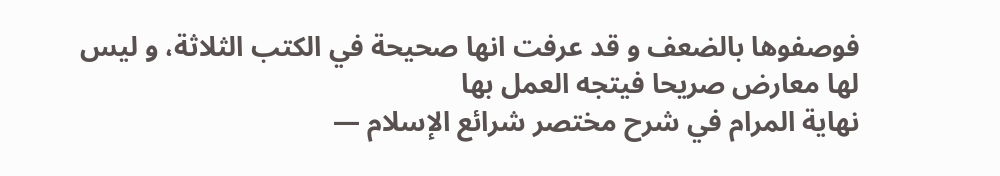فوصفوها بالضعف و قد عرفت انها صحيحة في الكتب الثلاثة، و ليس لها معارض صريحا فيتجه العمل بها
نهاية المرام في شرح مختصر شرائع الإسلام —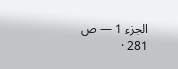الجزء 1 — ص 281 ·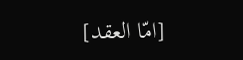[امّا العقد]